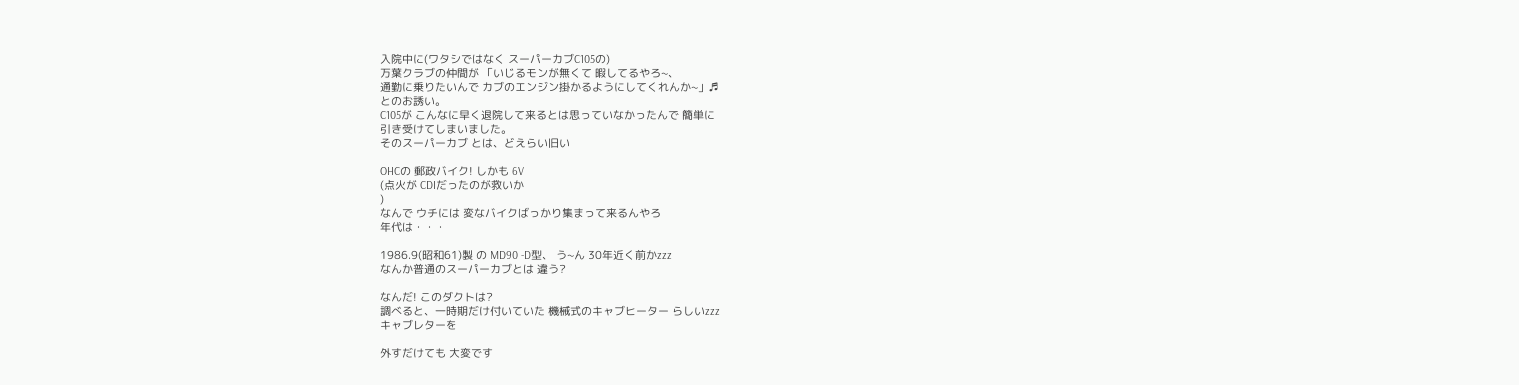入院中に(ワタシではなく スーパーカブC105の)
万葉クラブの仲間が 「いじるモンが無くて 暇してるやろ~、
通勤に乗りたいんで カブのエンジン掛かるようにしてくれんか~」♬
とのお誘い。
C105が こんなに早く退院して来るとは思っていなかったんで 簡単に
引き受けてしまいました。
そのスーパーカブ とは、どえらい旧い

OHCの 郵政バイク! しかも 6V
(点火が CDIだったのが救いか
)
なんで ウチには 変なバイクばっかり集まって来るんやろ
年代は・・・

1986.9(昭和61)製 の MD90 -D型、 う~ん 30年近く前かzzz
なんか普通のスーパーカブとは 違う?

なんだ! このダクトは?
調べると、一時期だけ付いていた 機械式のキャブヒーター らしいzzz
キャブレターを

外すだけても 大変です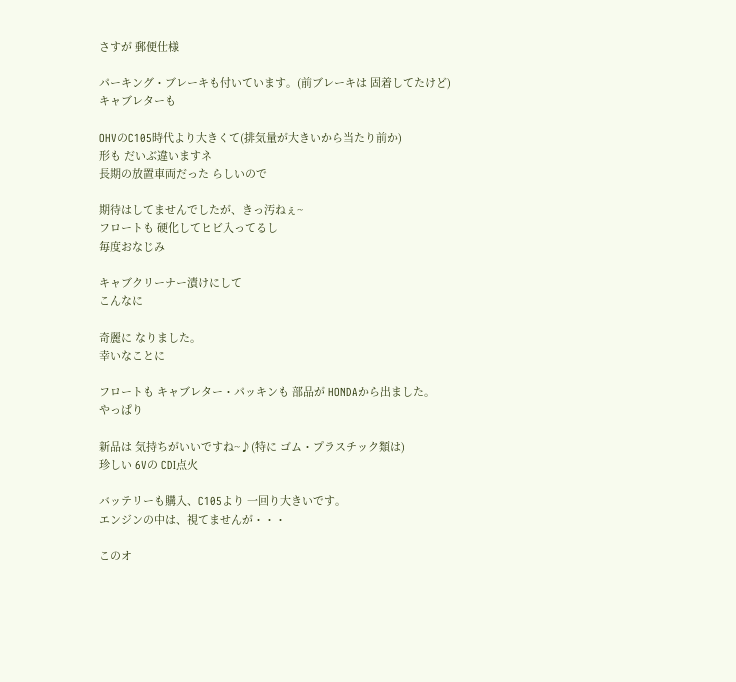さすが 郵便仕様

パーキング・ブレーキも付いています。(前ブレーキは 固着してたけど)
キャブレターも

OHVのC105時代より大きくて(排気量が大きいから当たり前か)
形も だいぶ違いますネ
長期の放置車両だった らしいので

期待はしてませんでしたが、きっ汚ねぇ~
フロートも 硬化してヒビ入ってるし
毎度おなじみ

キャブクリーナー漬けにして
こんなに

奇麗に なりました。
幸いなことに

フロートも キャブレター・パッキンも 部品が HONDAから出ました。
やっぱり

新品は 気持ちがいいですね~♪(特に ゴム・プラスチック類は)
珍しい 6Vの CDI点火

バッテリーも購入、C105より 一回り大きいです。
エンジンの中は、視てませんが・・・

このオ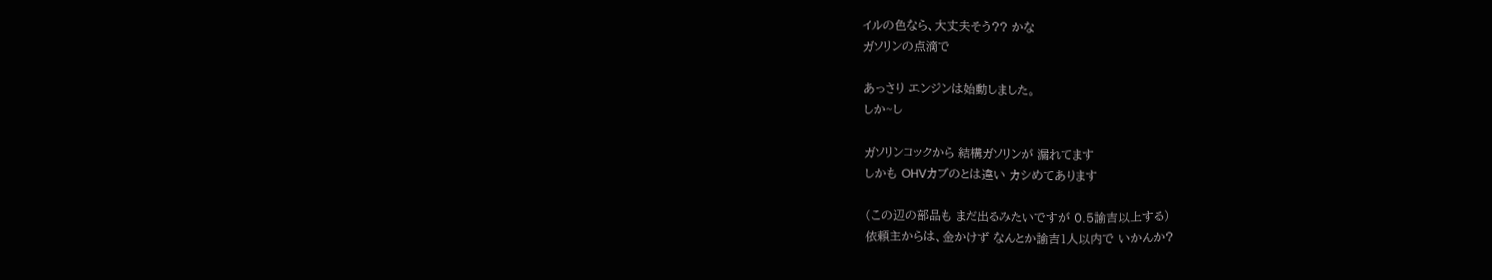イルの色なら、大丈夫そう?? かな
ガソリンの点滴で

あっさり エンジンは始動しました。
しか~し

ガソリンコックから 結構ガソリンが 漏れてます
しかも OHVカブのとは違い カシめてあります

(この辺の部品も まだ出るみたいですが 0.5諭吉以上する)
依頼主からは、金かけず なんとか諭吉1人以内で いかんか?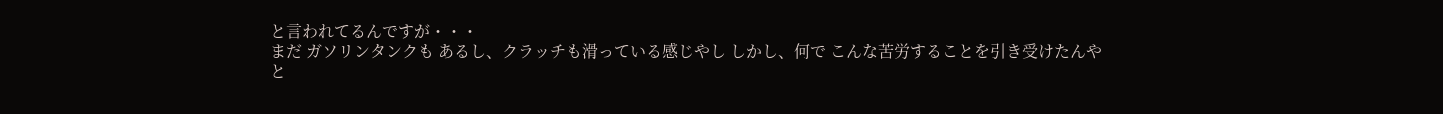と言われてるんですが・・・
まだ ガソリンタンクも あるし、クラッチも滑っている感じやし しかし、何で こんな苦労することを引き受けたんや
と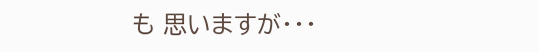も 思いますが・・・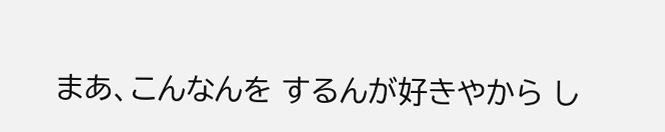まあ、こんなんを するんが好きやから し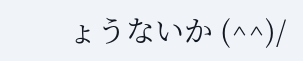ょうないか (^^)/